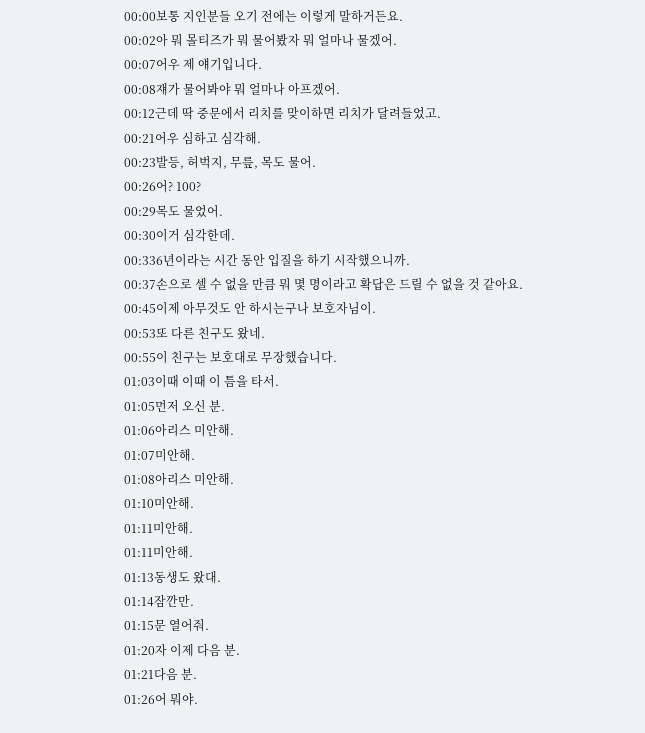00:00보통 지인분들 오기 전에는 이렇게 말하거든요.
00:02아 뭐 몰티즈가 뭐 물어봤자 뭐 얼마나 물겠어.
00:07어우 제 얘기입니다.
00:08쟤가 물어봐야 뭐 얼마나 아프겠어.
00:12근데 딱 중문에서 리치를 맞이하면 리치가 달려들었고.
00:21어우 심하고 심각해.
00:23발등, 허벅지, 무릎, 목도 물어.
00:26어? 100?
00:29목도 물었어.
00:30이거 심각한데.
00:336년이라는 시간 동안 입질을 하기 시작했으니까.
00:37손으로 셀 수 없을 만큼 뭐 몇 명이라고 확답은 드릴 수 없을 것 같아요.
00:45이제 아무것도 안 하시는구나 보호자님이.
00:53또 다른 친구도 왔네.
00:55이 친구는 보호대로 무장했습니다.
01:03이때 이때 이 틈을 타서.
01:05먼저 오신 분.
01:06아리스 미안해.
01:07미안해.
01:08아리스 미안해.
01:10미안해.
01:11미안해.
01:11미안해.
01:13동생도 왔대.
01:14잠깐만.
01:15문 열어줘.
01:20자 이제 다음 분.
01:21다음 분.
01:26어 뭐야.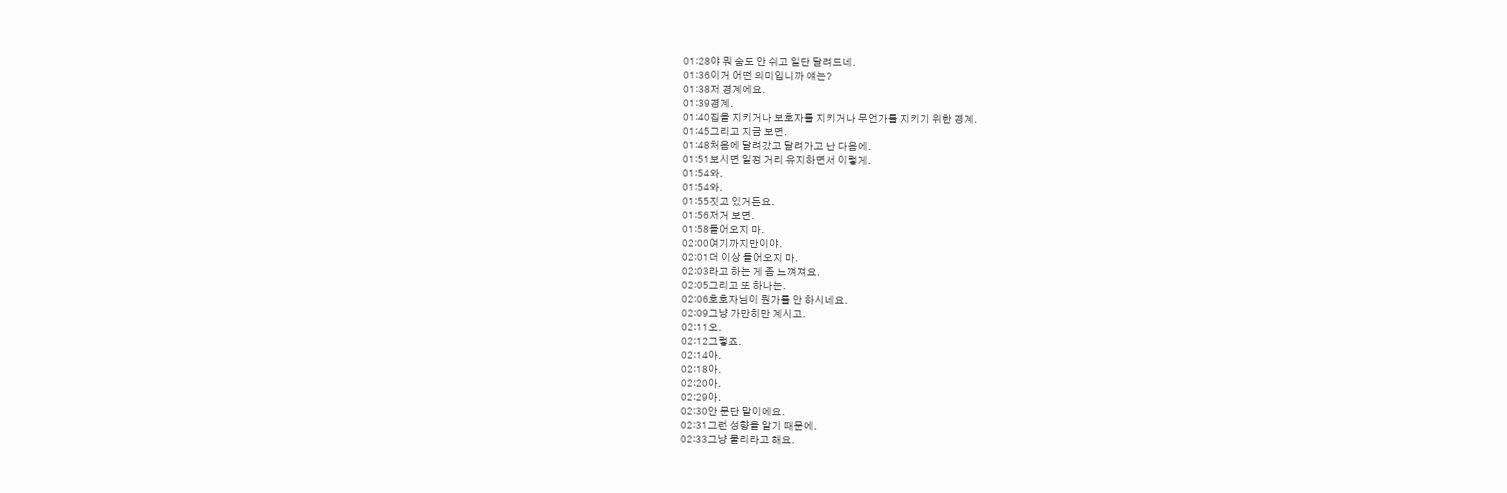01:28야 뭐 숨도 안 쉬고 일단 달려드네.
01:36이거 어떤 의미입니까 얘는?
01:38저 경계에요.
01:39경계.
01:40집을 지키거나 보호자를 지키거나 무언가를 지키기 위한 경계.
01:45그리고 지금 보면.
01:48처음에 달려갔고 달려가고 난 다음에.
01:51보시면 일정 거리 유지하면서 이렇게.
01:54와.
01:54와.
01:55짓고 있거든요.
01:56저거 보면.
01:58들어오지 마.
02:00여기까지만이야.
02:01더 이상 들어오지 마.
02:03라고 하는 게 좀 느껴져요.
02:05그리고 또 하나는.
02:06호호자님이 뭔가를 안 하시네요.
02:09그냥 가만히만 계시고.
02:11오.
02:12그렇죠.
02:14아.
02:18아.
02:20아.
02:29아.
02:30안 문단 말이에요.
02:31그런 성향을 알기 때문에.
02:33그냥 물리라고 해요.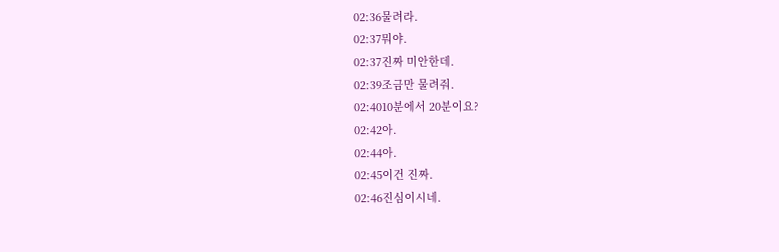02:36물려라.
02:37뭐야.
02:37진짜 미안한데.
02:39조금만 물려줘.
02:4010분에서 20분이요?
02:42아.
02:44아.
02:45이건 진짜.
02:46진심이시네.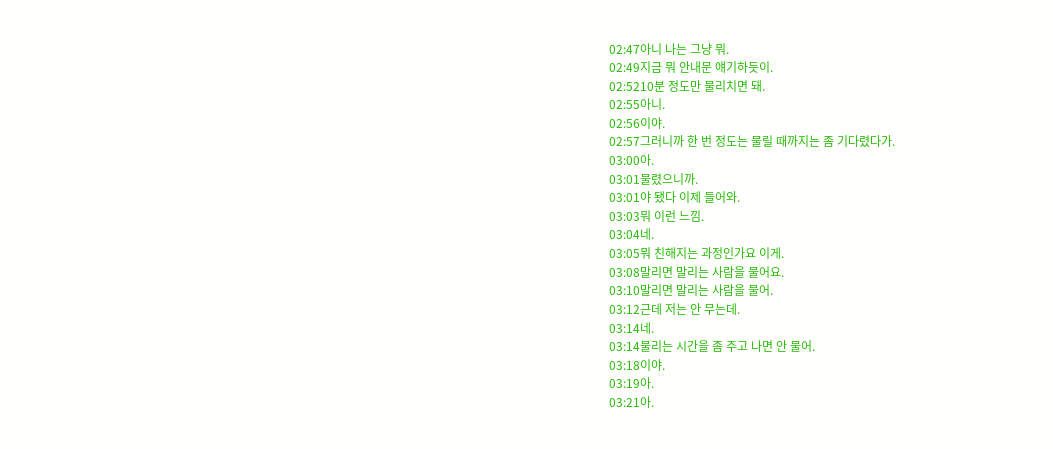02:47아니 나는 그냥 뭐.
02:49지금 뭐 안내문 얘기하듯이.
02:5210분 정도만 물리치면 돼.
02:55아니.
02:56이야.
02:57그러니까 한 번 정도는 물릴 때까지는 좀 기다렸다가.
03:00아.
03:01물렸으니까.
03:01야 됐다 이제 들어와.
03:03뭐 이런 느낌.
03:04네.
03:05뭐 친해지는 과정인가요 이게.
03:08말리면 말리는 사람을 물어요.
03:10말리면 말리는 사람을 물어.
03:12근데 저는 안 무는데.
03:14네.
03:14물리는 시간을 좀 주고 나면 안 물어.
03:18이야.
03:19아.
03:21아.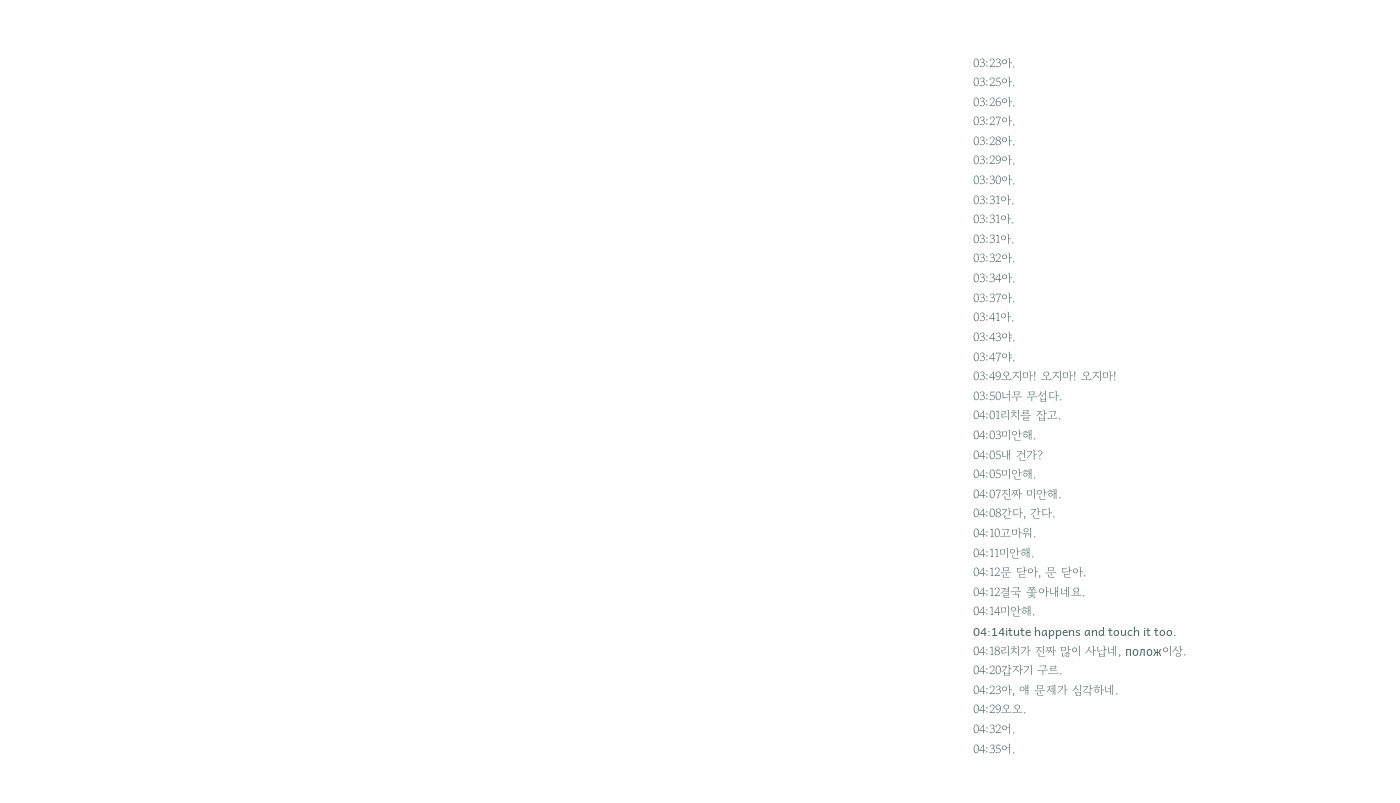03:23아.
03:25아.
03:26아.
03:27아.
03:28아.
03:29아.
03:30아.
03:31아.
03:31아.
03:31아.
03:32아.
03:34아.
03:37아.
03:41아.
03:43야.
03:47야.
03:49오지마! 오지마! 오지마!
03:50너무 무섭다.
04:01리치를 잡고.
04:03미안해.
04:05내 건가?
04:05미안해.
04:07진짜 미안해.
04:08간다, 간다.
04:10고마워.
04:11미안해.
04:12문 닫아, 문 닫아.
04:12결국 쫓아내네요.
04:14미안해.
04:14itute happens and touch it too.
04:18리치가 진짜 많이 사납네, полож이상.
04:20갑자기 구르.
04:23아, 얘 문제가 심각하네.
04:29오오.
04:32어.
04:35어.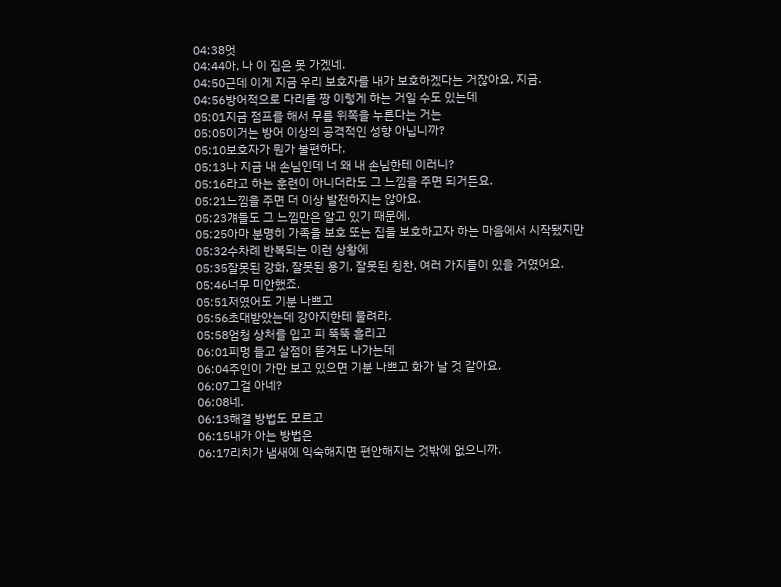04:38엇
04:44아, 나 이 집은 못 가겠네.
04:50근데 이게 지금 우리 보호자를 내가 보호하겠다는 거잖아요, 지금.
04:56방어적으로 다리를 짱 이렇게 하는 거일 수도 있는데
05:01지금 점프를 해서 무릎 위쪽을 누른다는 거는
05:05이거는 방어 이상의 공격적인 성향 아닙니까?
05:10보호자가 뭔가 불편하다.
05:13나 지금 내 손님인데 너 왜 내 손님한테 이러니?
05:16라고 하는 훈련이 아니더라도 그 느낌을 주면 되거든요.
05:21느낌을 주면 더 이상 발전하지는 않아요.
05:23걔들도 그 느낌만은 알고 있기 때문에.
05:25아마 분명히 가족을 보호 또는 집을 보호하고자 하는 마음에서 시작됐지만
05:32수차례 반복되는 이런 상황에
05:35잘못된 강화, 잘못된 용기, 잘못된 칭찬, 여러 가지들이 있을 거였어요.
05:46너무 미안했죠.
05:51저였어도 기분 나쁘고
05:56초대받았는데 강아지한테 물려라.
05:58엄청 상처를 입고 피 뚝뚝 흘리고
06:01피멍 들고 살점이 뜯겨도 나가는데
06:04주인이 가만 보고 있으면 기분 나쁘고 화가 날 것 같아요.
06:07그걸 아네?
06:08네.
06:13해결 방법도 모르고
06:15내가 아는 방법은
06:17리치가 냄새에 익숙해지면 편안해지는 것밖에 없으니까.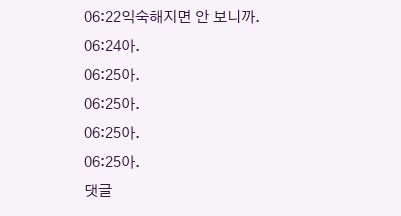06:22익숙해지면 안 보니까.
06:24아.
06:25아.
06:25아.
06:25아.
06:25아.
댓글